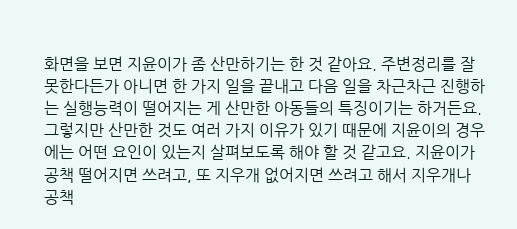화면을 보면 지윤이가 좀 산만하기는 한 것 같아요. 주변정리를 잘 못한다든가 아니면 한 가지 일을 끝내고 다음 일을 차근차근 진행하는 실행능력이 떨어지는 게 산만한 아동들의 특징이기는 하거든요. 그렇지만 산만한 것도 여러 가지 이유가 있기 때문에 지윤이의 경우에는 어떤 요인이 있는지 살펴보도록 해야 할 것 같고요. 지윤이가 공책 떨어지면 쓰려고, 또 지우개 없어지면 쓰려고 해서 지우개나 공책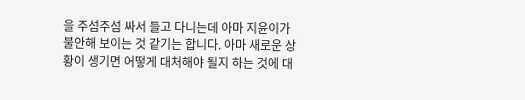을 주섬주섬 싸서 들고 다니는데 아마 지윤이가 불안해 보이는 것 같기는 합니다. 아마 새로운 상황이 생기면 어떻게 대처해야 될지 하는 것에 대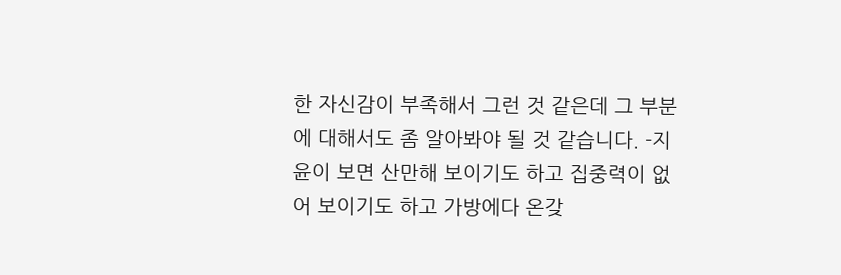한 자신감이 부족해서 그런 것 같은데 그 부분에 대해서도 좀 알아봐야 될 것 같습니다. -지윤이 보면 산만해 보이기도 하고 집중력이 없어 보이기도 하고 가방에다 온갖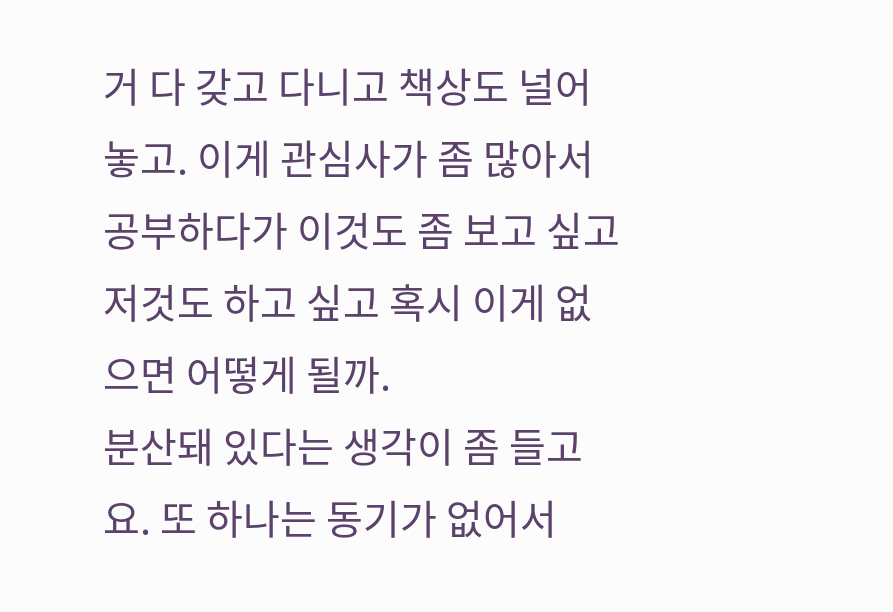거 다 갖고 다니고 책상도 널어놓고. 이게 관심사가 좀 많아서 공부하다가 이것도 좀 보고 싶고 저것도 하고 싶고 혹시 이게 없으면 어떻게 될까.
분산돼 있다는 생각이 좀 들고요. 또 하나는 동기가 없어서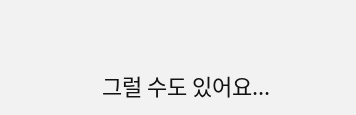그럴 수도 있어요...